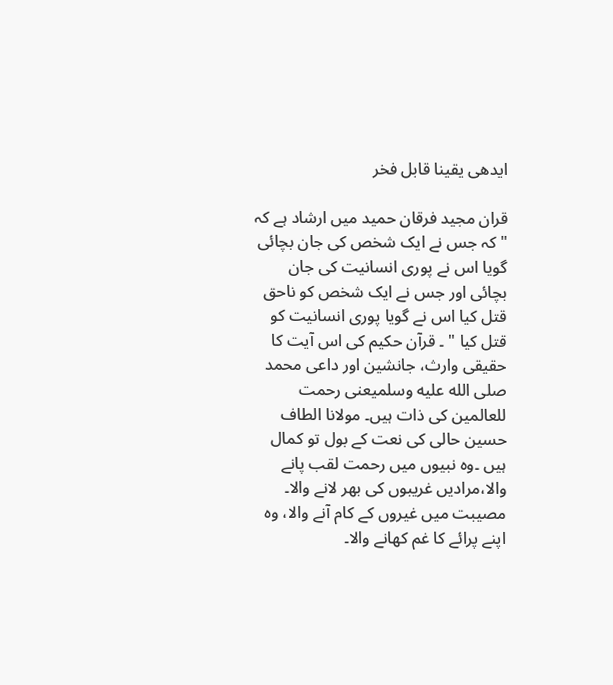ایدھی یقینا قابل فخر

قران مجید فرقان حمید میں ارشاد ہے کہ " کہ جس نے ایک شخص کی جان بچائی گویا اس نے پوری انسانیت کی جان بچائی اور جس نے ایک شخص کو ناحق قتل کیا اس نے گویا پوری انسانیت کو قتل کیا " ۔ قرآن حکیم کی اس آیت کا حقیقی وارث، جانشین اور داعی محمد صلى الله عليه وسلمیعنی رحمت للعالمین کی ذات ہیں۔ مولانا الطاف حسین حالی کی نعت کے بول تو کمال ہیں ۔وہ نبیوں میں رحمت لقب پانے والا،مرادیں غریبوں کی بھر لانے والا۔ مصیبت میں غیروں کے کام آنے والا، وہ اپنے پرائے کا غم کھانے والا۔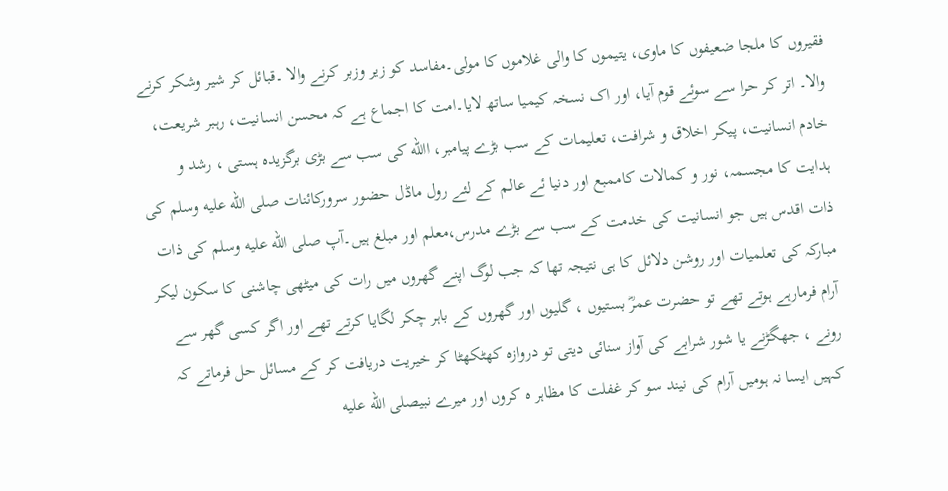فقیروں کا ملجا ضعیفوں کا ماوی، یتیموں کا والی غلاموں کا مولی۔مفاسد کو زیر وزبر کرنے والا ۔قبائل کر شیر وشکر کرنے والا۔ اتر کر حرا سے سوئے قوم آیا، اور اک نسخہ کیمیا ساتھ لایا۔امت کا اجماع ہے کہ محسن انسانیت، رہبر شریعت، خادم انسانیت، پیکر اخلاق و شرافت، تعلیمات کے سب بڑے پیامبر، االله کی سب سے بڑی برگزیدہ ہستی ، رشد و ہدایت کا مجسمہ، نور و کمالات کاممبع اور دنیا ئے عالم کے لئے رول ماڈل حضور سرورکائنات صلى الله عليه وسلم کی ذات اقدس ہیں جو انسانیت کی خدمت کے سب سے بڑے مدرس،معلم اور مبلغ ہیں۔آپ صلى الله عليه وسلم کی ذات مبارکہ کی تعلمیات اور روشن دلائل کا ہی نتیجہ تھا کہ جب لوگ اپنے گھروں میں رات کی میٹھی چاشنی کا سکون لیکر آرام فرمارہے ہوتے تھے تو حضرت عمرؓ بستیوں ، گلیوں اور گھروں کے باہر چکر لگایا کرتے تھے اور اگر کسی گھر سے رونے ، جھگڑنے یا شور شرابے کی آواز سنائی دیتی تو دروازہ کھٹکھٹا کر خیریت دریافت کر کے مسائل حل فرماتے کہ کہیں ایسا نہ ہومیں آرام کی نیند سو کر غفلت کا مظاہر ہ کروں اور میرے نبیصلى الله عليه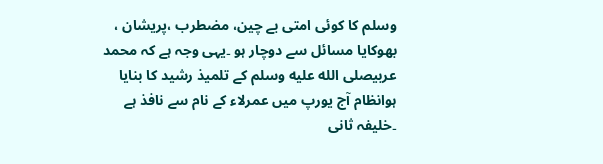وسلم کا کوئی امتی بے چین، مضطرب ،پریشان ، بھوکایا مسائل سے دوچار ہو ۔یہی وجہ ہے کہ محمد عربیصلى الله عليه وسلم کے تلمیذ رشید کا بنایا ہوانظام آج یورپ میں عمرلاء کے نام سے نافذ ہے ۔خلیفہ ثانی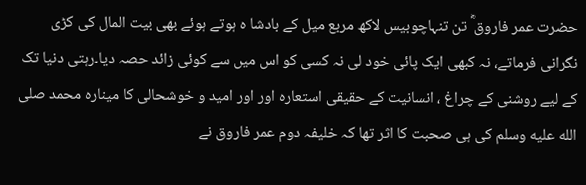حضرت عمر فاروق ؓ تن تنہاچوبیس لاکھ مربع میل کے بادشا ہ ہوتے ہوئے بھی بیت المال کی کڑی نگرانی فرماتے، نہ کبھی ایک پائی خود لی نہ کسی کو اس میں سے کوئی زائد حصہ دیا۔رہتی دنیا تک کے لیے روشنی کے چراغ ، انسانیت کے حقیقی استعارہ اور اور امید و خوشحالی کا مینارہ محمد صلى الله عليه وسلم کی ہی صحبت کا اثر تھا کہ خلیفہ دوم عمر فاروق نے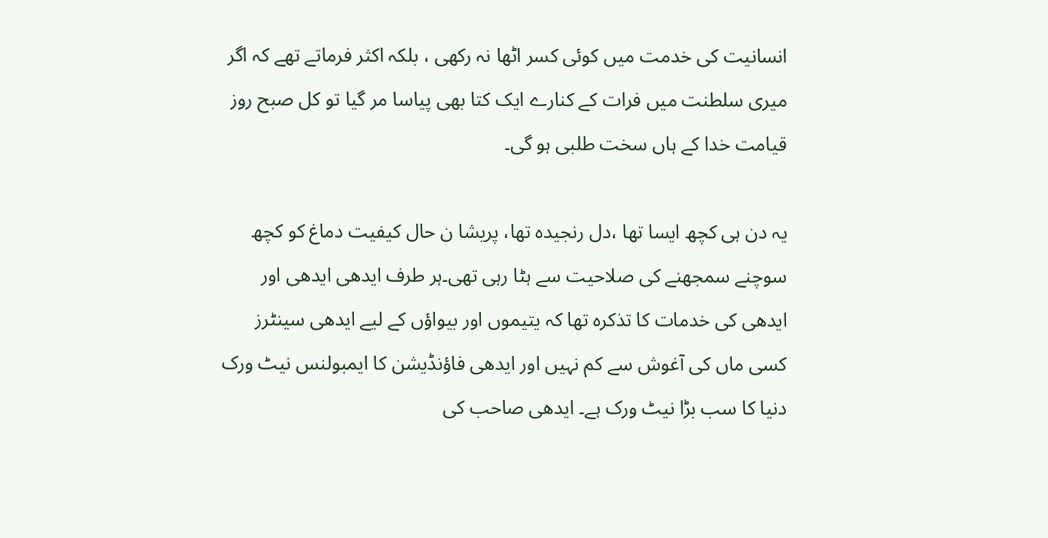انسانیت کی خدمت میں کوئی کسر اٹھا نہ رکھی ، بلکہ اکثر فرماتے تھے کہ اگر میری سلطنت میں فرات کے کنارے ایک کتا بھی پیاسا مر گیا تو کل صبح روز قیامت خدا کے ہاں سخت طلبی ہو گی۔

یہ دن ہی کچھ ایسا تھا ،دل رنجیدہ تھا، پریشا ن حال کیفیت دماغ کو کچھ سوچنے سمجھنے کی صلاحیت سے ہٹا رہی تھی۔ہر طرف ایدھی ایدھی اور ایدھی کی خدمات کا تذکرہ تھا کہ یتیموں اور بیواؤں کے لیے ایدھی سینٹرز کسی ماں کی آغوش سے کم نہیں اور ایدھی فاؤنڈیشن کا ایمبولنس نیٹ ورک دنیا کا سب بڑا نیٹ ورک ہے۔ ایدھی صاحب کی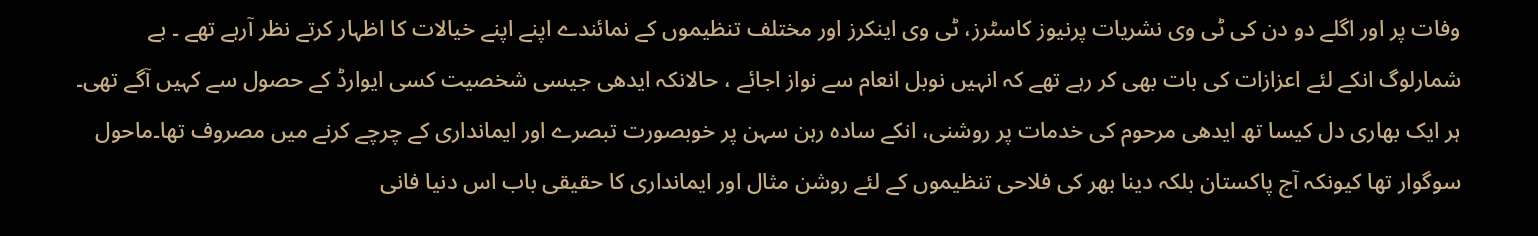وفات پر اور اگلے دو دن کی ٹی وی نشریات پرنیوز کاسٹرز، ٹی وی اینکرز اور مختلف تنظیموں کے نمائندے اپنے اپنے خیالات کا اظہار کرتے نظر آرہے تھے ۔ بے شمارلوگ انکے لئے اعزازات کی بات بھی کر رہے تھے کہ انہیں نوبل انعام سے نواز اجائے ، حالانکہ ایدھی جیسی شخصیت کسی ایوارڈ کے حصول سے کہیں آگے تھی۔ ہر ایک بھاری دل کیسا تھ ایدھی مرحوم کی خدمات پر روشنی، انکے سادہ رہن سہن پر خوبصورت تبصرے اور ایمانداری کے چرچے کرنے میں مصروف تھا۔ماحول سوگوار تھا کیونکہ آج پاکستان بلکہ دینا بھر کی فلاحی تنظیموں کے لئے روشن مثال اور ایمانداری کا حقیقی باب اس دنیا فانی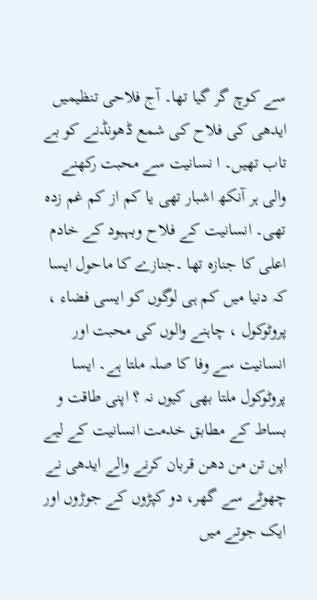سے کوچ گر گیا تھا۔ آج فلاحی تنظیمیں ایدھی کی فلاح کی شمع ڈھونڈنے کو بے تاب تھیں۔ ا نسانیت سے محبت رکھنے والی ہر آنکھ اشبار تھی یا کم از کم غم زدہ تھی۔ انسانیت کے فلاح وبہبود کے خادم اعلی کا جنازہ تھا ۔جنازے کا ماحول ایسا کہ دنیا میں کم ہی لوگوں کو ایسی فضاء ، پروٹوکول ، چاہنے والوں کی محبت اور انسانیت سے وفا کا صلہ ملتا ہے۔ ایسا پروٹوکول ملتا بھی کیوں نہ ؟ اپنی طاقت و بساط کے مطابق خدمت انسانیت کے لیے اپن تن من دھن قربان کرنے والے ایدھی نے چھوٹے سے گھر، دو کپڑوں کے جوڑوں اور ایک جوتے میں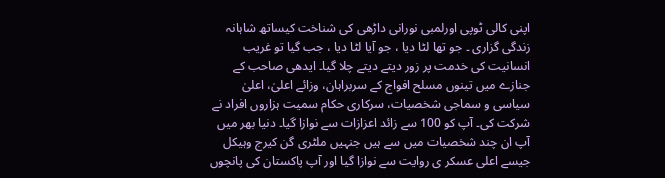اپنی کالی ٹوپی اورلمبی نورانی داڑھی کی شناخت کیساتھ شاہانہ زندگی گزاری ۔ جو تھا لٹا دیا ، جو آیا لٹا دیا ، جب گیا تو غریب انسانیت کی خدمت پر زور دیتے دیتے چلا گیا۔ ایدھی صاحب کے جنازے میں تینوں مسلح افواج کے سربراہان، وزائے اعلیٰ، اعلیٰ سیاسی و سماجی شخصیات، سرکاری حکام سمیت ہزاروں افراد نے شرکت کی۔ آپ کو 100 سے زائد اعزازات سے نوازا گیا۔ دنیا بھر میں آپ ان چند شخصیات میں سے ہیں جنہیں ملٹری گن کیرج وہیکل جیسے اعلی عسکر ی روایت سے نوازا گیا اور آپ پاکستان کی پانچوں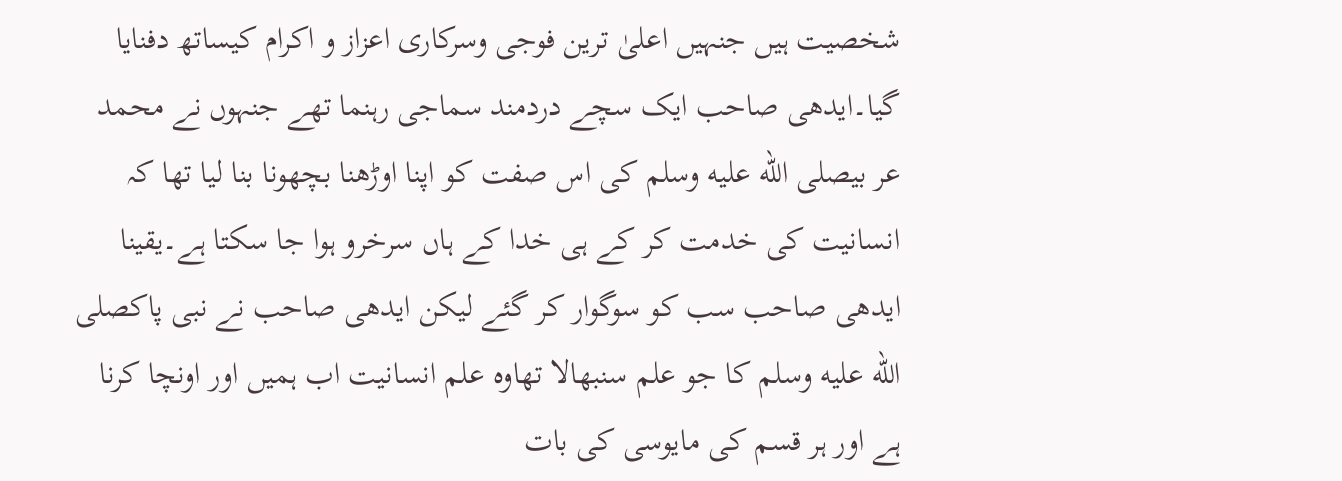شخصیت ہیں جنہیں اعلیٰ ترین فوجی وسرکاری اعزاز و اکرام کیساتھ دفنایا گیا۔ایدھی صاحب ایک سچے دردمند سماجی رہنما تھے جنہوں نے محمد عر بیصلى الله عليه وسلم کی اس صفت کو اپنا اوڑھنا بچھونا بنا لیا تھا کہ انسانیت کی خدمت کر کے ہی خدا کے ہاں سرخرو ہوا جا سکتا ہے۔یقینا ایدھی صاحب سب کو سوگوار کر گئے لیکن ایدھی صاحب نے نبی پاکصلى الله عليه وسلم کا جو علم سنبھالا تھاوہ علم انسانیت اب ہمیں اور اونچا کرنا ہے اور ہر قسم کی مایوسی کی بات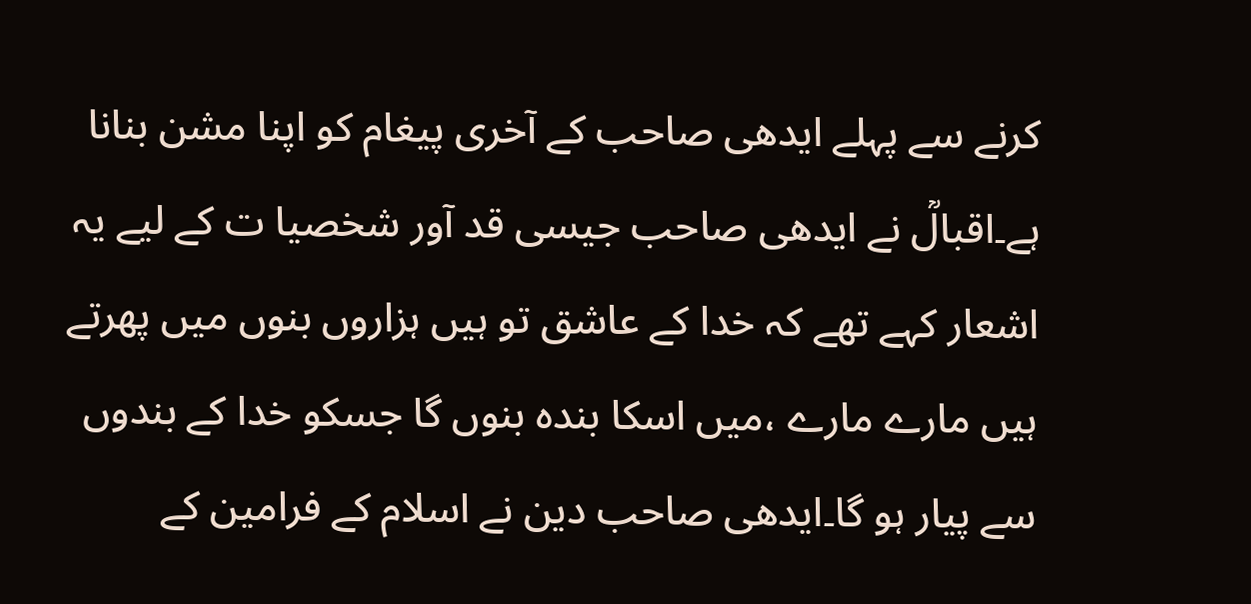کرنے سے پہلے ایدھی صاحب کے آخری پیغام کو اپنا مشن بنانا ہے۔اقبالؒ نے ایدھی صاحب جیسی قد آور شخصیا ت کے لیے یہ اشعار کہے تھے کہ خدا کے عاشق تو ہیں ہزاروں بنوں میں پھرتے ہیں مارے مارے ،میں اسکا بندہ بنوں گا جسکو خدا کے بندوں سے پیار ہو گا۔ایدھی صاحب دین نے اسلام کے فرامین کے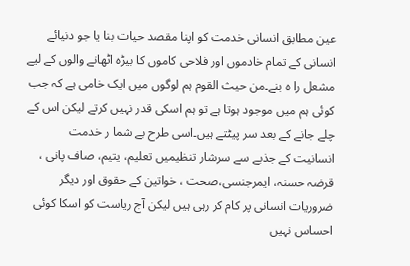عین مطابق انسانی خدمت کو اپنا مقصد حیات بنا یا جو دنیائے انسانی کے تمام خادموں اور فلاحی کاموں کا بیڑہ اٹھانے والوں کے لیے مشعل را ہ بنے۔من حیث القوم ہم لوگوں میں ایک خامی ہے کہ جب کوئی ہم میں موجود ہوتا ہے تو ہم اسکی قدر نہیں کرتے لیکن اس کے چلے جانے کے بعد سر پیٹتے ہیں۔اسی طرح بے شما ر خدمت انسانیت کے جذبے سے سرشار تنظیمیں تعلیم، یتیم، صاف پانی ، قرضہ حسنہ، ایمرجنسی،صحت ، خواتین کے حقوق اور دیگر ضروریات انسانی پر کام کر رہی ہیں لیکن آج ریاست کو اسکا کوئی احساس نہیں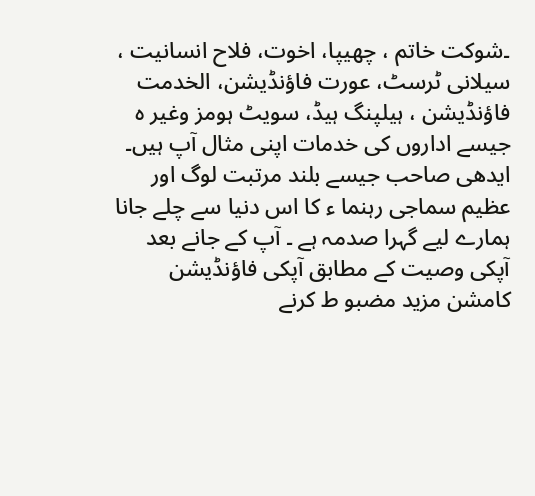۔شوکت خاتم ، چھیپا، اخوت، فلاح انسانیت ، سیلانی ٹرسٹ، عورت فاؤنڈیشن، الخدمت فاؤنڈیشن ، ہیلپنگ ہیڈ، سویٹ ہومز وغیر ہ جیسے اداروں کی خدمات اپنی مثال آپ ہیں۔
ایدھی صاحب جیسے بلند مرتبت لوگ اور عظیم سماجی رہنما ء کا اس دنیا سے چلے جانا ہمارے لیے گہرا صدمہ ہے ۔ آپ کے جانے بعد آپکی وصیت کے مطابق آپکی فاؤنڈیشن کامشن مزید مضبو ط کرنے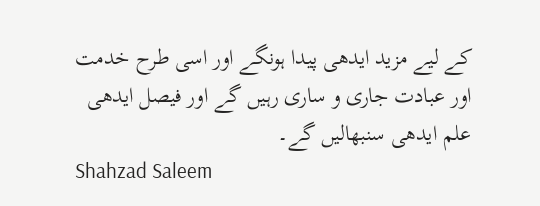کے لیے مزید ایدھی پیدا ہونگے اور اسی طرح خدمت اور عبادت جاری و ساری رہیں گے اور فیصل ایدھی علم ایدھی سنبھالیں گے۔
Shahzad Saleem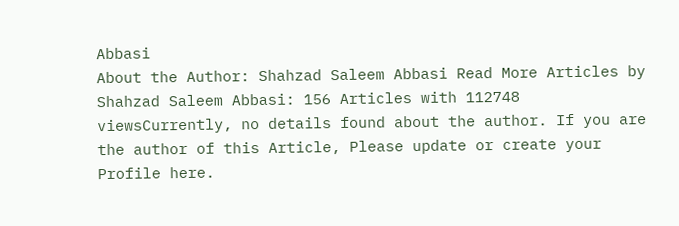Abbasi
About the Author: Shahzad Saleem Abbasi Read More Articles by Shahzad Saleem Abbasi: 156 Articles with 112748 viewsCurrently, no details found about the author. If you are the author of this Article, Please update or create your Profile here.